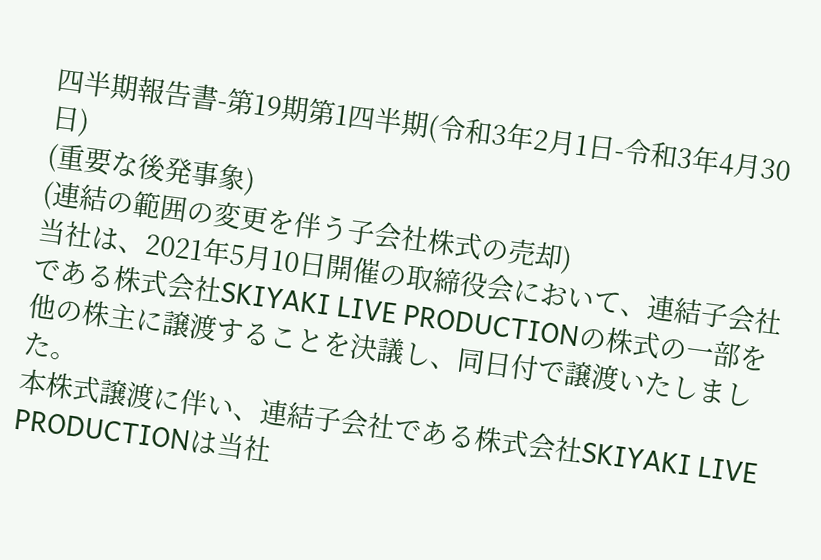四半期報告書-第19期第1四半期(令和3年2月1日-令和3年4月30日)
(重要な後発事象)
(連結の範囲の変更を伴う子会社株式の売却)
当社は、2021年5月10日開催の取締役会において、連結子会社である株式会社SKIYAKI LIVE PRODUCTIONの株式の一部を他の株主に譲渡することを決議し、同日付で譲渡いたしました。
本株式譲渡に伴い、連結子会社である株式会社SKIYAKI LIVE PRODUCTIONは当社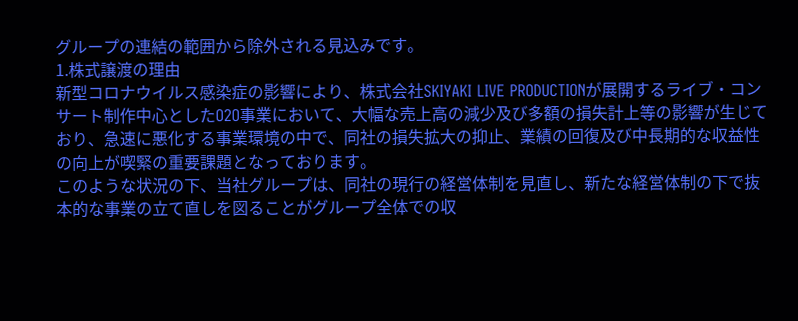グループの連結の範囲から除外される見込みです。
1.株式譲渡の理由
新型コロナウイルス感染症の影響により、株式会社SKIYAKI LIVE PRODUCTIONが展開するライブ・コンサート制作中心としたO2O事業において、大幅な売上高の減少及び多額の損失計上等の影響が生じており、急速に悪化する事業環境の中で、同社の損失拡大の抑止、業績の回復及び中長期的な収益性の向上が喫緊の重要課題となっております。
このような状況の下、当社グループは、同社の現行の経営体制を見直し、新たな経営体制の下で抜本的な事業の立て直しを図ることがグループ全体での収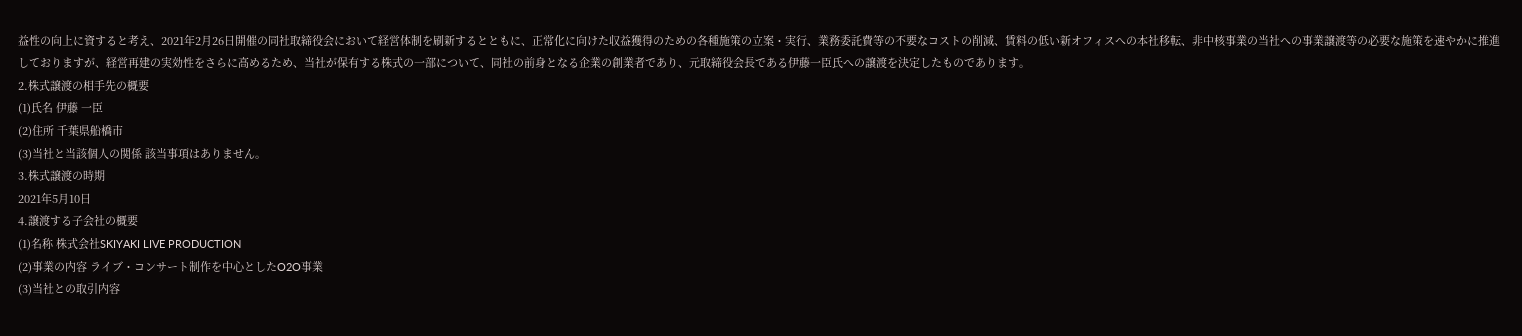益性の向上に資すると考え、2021年2月26日開催の同社取締役会において経営体制を刷新するとともに、正常化に向けた収益獲得のための各種施策の立案・実行、業務委託費等の不要なコストの削減、賃料の低い新オフィスへの本社移転、非中核事業の当社への事業譲渡等の必要な施策を速やかに推進しておりますが、経営再建の実効性をさらに高めるため、当社が保有する株式の一部について、同社の前身となる企業の創業者であり、元取締役会長である伊藤一臣氏への譲渡を決定したものであります。
2.株式譲渡の相手先の概要
(1)氏名 伊藤 一臣
(2)住所 千葉県船橋市
(3)当社と当該個人の関係 該当事項はありません。
3.株式譲渡の時期
2021年5月10日
4.譲渡する子会社の概要
(1)名称 株式会社SKIYAKI LIVE PRODUCTION
(2)事業の内容 ライブ・コンサート制作を中心としたO2O事業
(3)当社との取引内容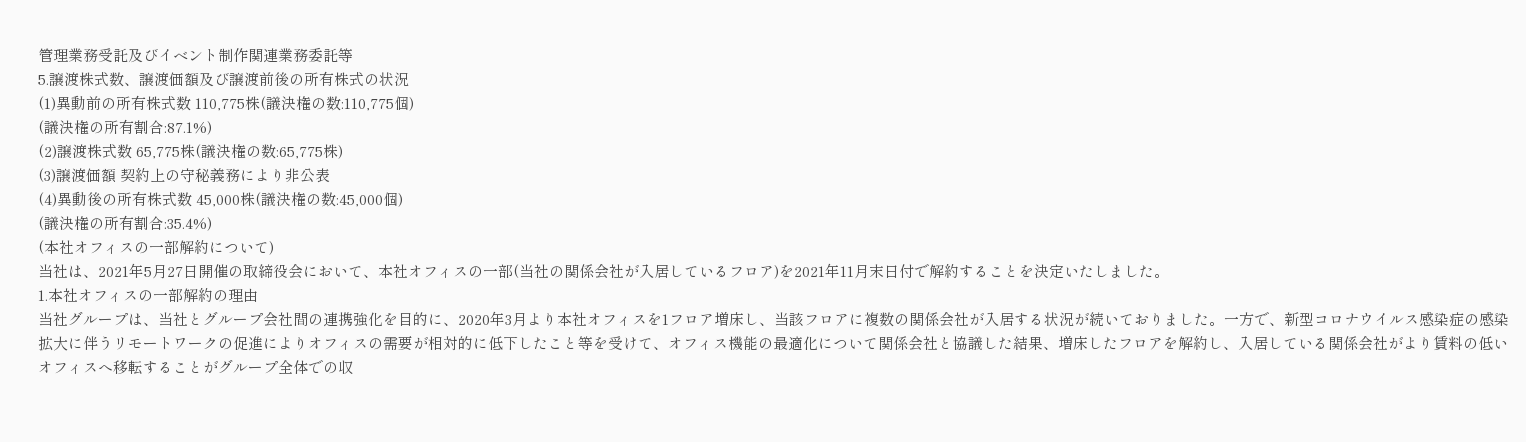管理業務受託及びイベント制作関連業務委託等
5.譲渡株式数、譲渡価額及び譲渡前後の所有株式の状況
(1)異動前の所有株式数 110,775株(議決権の数:110,775個)
(議決権の所有割合:87.1%)
(2)譲渡株式数 65,775株(議決権の数:65,775株)
(3)譲渡価額 契約上の守秘義務により非公表
(4)異動後の所有株式数 45,000株(議決権の数:45,000個)
(議決権の所有割合:35.4%)
(本社オフィスの一部解約について)
当社は、2021年5月27日開催の取締役会において、本社オフィスの一部(当社の関係会社が入居しているフロア)を2021年11月末日付で解約することを決定いたしました。
1.本社オフィスの一部解約の理由
当社グループは、当社とグループ会社間の連携強化を目的に、2020年3月より本社オフィスを1フロア増床し、当該フロアに複数の関係会社が入居する状況が続いておりました。一方で、新型コロナウイルス感染症の感染拡大に伴うリモートワークの促進によりオフィスの需要が相対的に低下したこと等を受けて、オフィス機能の最適化について関係会社と協議した結果、増床したフロアを解約し、入居している関係会社がより賃料の低いオフィスへ移転することがグループ全体での収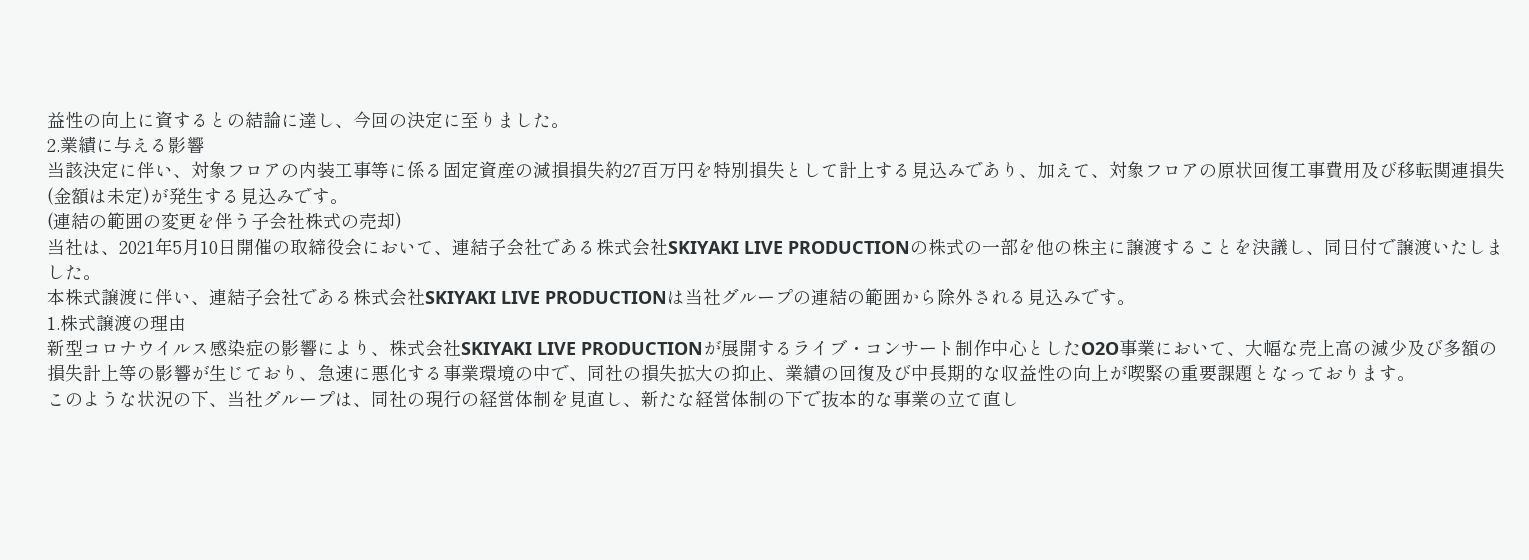益性の向上に資するとの結論に達し、今回の決定に至りました。
2.業績に与える影響
当該決定に伴い、対象フロアの内装工事等に係る固定資産の減損損失約27百万円を特別損失として計上する見込みであり、加えて、対象フロアの原状回復工事費用及び移転関連損失(金額は未定)が発生する見込みです。
(連結の範囲の変更を伴う子会社株式の売却)
当社は、2021年5月10日開催の取締役会において、連結子会社である株式会社SKIYAKI LIVE PRODUCTIONの株式の一部を他の株主に譲渡することを決議し、同日付で譲渡いたしました。
本株式譲渡に伴い、連結子会社である株式会社SKIYAKI LIVE PRODUCTIONは当社グループの連結の範囲から除外される見込みです。
1.株式譲渡の理由
新型コロナウイルス感染症の影響により、株式会社SKIYAKI LIVE PRODUCTIONが展開するライブ・コンサート制作中心としたO2O事業において、大幅な売上高の減少及び多額の損失計上等の影響が生じており、急速に悪化する事業環境の中で、同社の損失拡大の抑止、業績の回復及び中長期的な収益性の向上が喫緊の重要課題となっております。
このような状況の下、当社グループは、同社の現行の経営体制を見直し、新たな経営体制の下で抜本的な事業の立て直し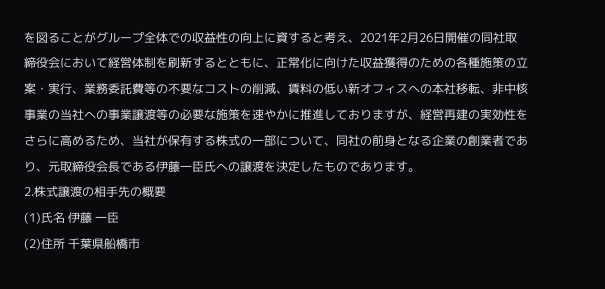を図ることがグループ全体での収益性の向上に資すると考え、2021年2月26日開催の同社取締役会において経営体制を刷新するとともに、正常化に向けた収益獲得のための各種施策の立案・実行、業務委託費等の不要なコストの削減、賃料の低い新オフィスへの本社移転、非中核事業の当社への事業譲渡等の必要な施策を速やかに推進しておりますが、経営再建の実効性をさらに高めるため、当社が保有する株式の一部について、同社の前身となる企業の創業者であり、元取締役会長である伊藤一臣氏への譲渡を決定したものであります。
2.株式譲渡の相手先の概要
(1)氏名 伊藤 一臣
(2)住所 千葉県船橋市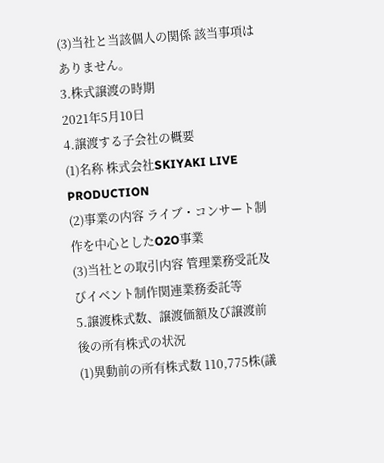(3)当社と当該個人の関係 該当事項はありません。
3.株式譲渡の時期
2021年5月10日
4.譲渡する子会社の概要
(1)名称 株式会社SKIYAKI LIVE PRODUCTION
(2)事業の内容 ライブ・コンサート制作を中心としたO2O事業
(3)当社との取引内容 管理業務受託及びイベント制作関連業務委託等
5.譲渡株式数、譲渡価額及び譲渡前後の所有株式の状況
(1)異動前の所有株式数 110,775株(議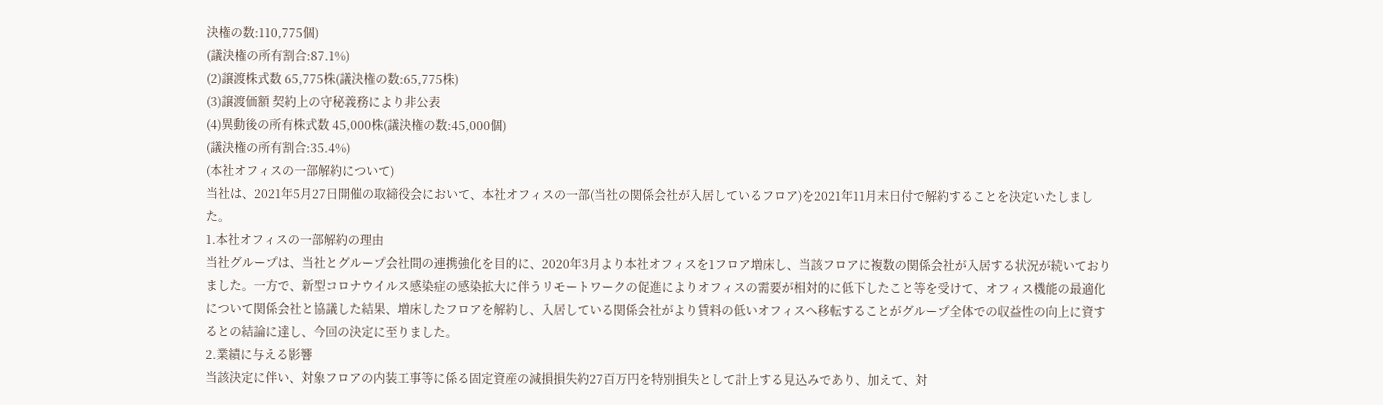決権の数:110,775個)
(議決権の所有割合:87.1%)
(2)譲渡株式数 65,775株(議決権の数:65,775株)
(3)譲渡価額 契約上の守秘義務により非公表
(4)異動後の所有株式数 45,000株(議決権の数:45,000個)
(議決権の所有割合:35.4%)
(本社オフィスの一部解約について)
当社は、2021年5月27日開催の取締役会において、本社オフィスの一部(当社の関係会社が入居しているフロア)を2021年11月末日付で解約することを決定いたしました。
1.本社オフィスの一部解約の理由
当社グループは、当社とグループ会社間の連携強化を目的に、2020年3月より本社オフィスを1フロア増床し、当該フロアに複数の関係会社が入居する状況が続いておりました。一方で、新型コロナウイルス感染症の感染拡大に伴うリモートワークの促進によりオフィスの需要が相対的に低下したこと等を受けて、オフィス機能の最適化について関係会社と協議した結果、増床したフロアを解約し、入居している関係会社がより賃料の低いオフィスへ移転することがグループ全体での収益性の向上に資するとの結論に達し、今回の決定に至りました。
2.業績に与える影響
当該決定に伴い、対象フロアの内装工事等に係る固定資産の減損損失約27百万円を特別損失として計上する見込みであり、加えて、対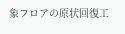象フロアの原状回復工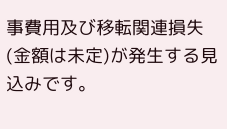事費用及び移転関連損失(金額は未定)が発生する見込みです。